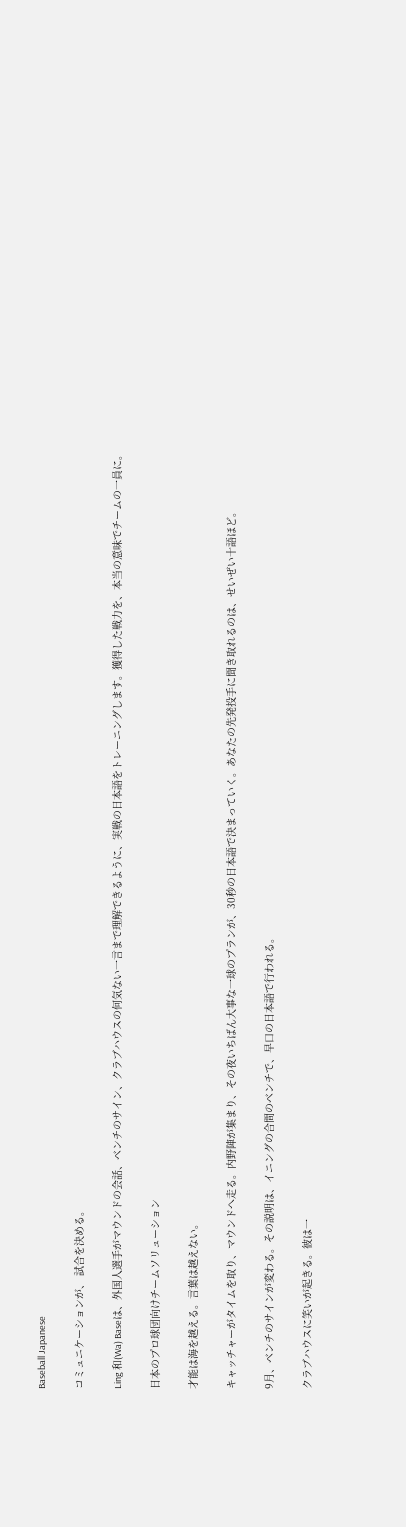Baseball Japanese

コミュニケーションが、 試合を決める。

Ling 和(Wa) Baseは、外国人選手がマウンドの会話、ベンチのサイン、クラブハウスの何気ない一言まで理解できるように、実戦の日本語をトレーニングします。獲得した戦力を、本当の意味でチームの一員に。

日本のプロ球団向けチームソリューション

才能は海を越える。言葉は越えない。

キャッチャーがタイムを取り、マウンドへ走る。内野陣が集まり、その夜いちばん大事な一球のプランが、30秒の日本語で決まっていく。あなたの先発投手に聞き取れるのは、せいぜい十語ほど。

9月、ベンチのサインが変わる。その説明は、イニングの合間のベンチで、早口の日本語で行われる。

クラブハウスに笑いが起きる。彼は一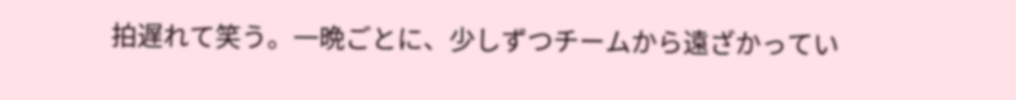拍遅れて笑う。一晩ごとに、少しずつチームから遠ざかってい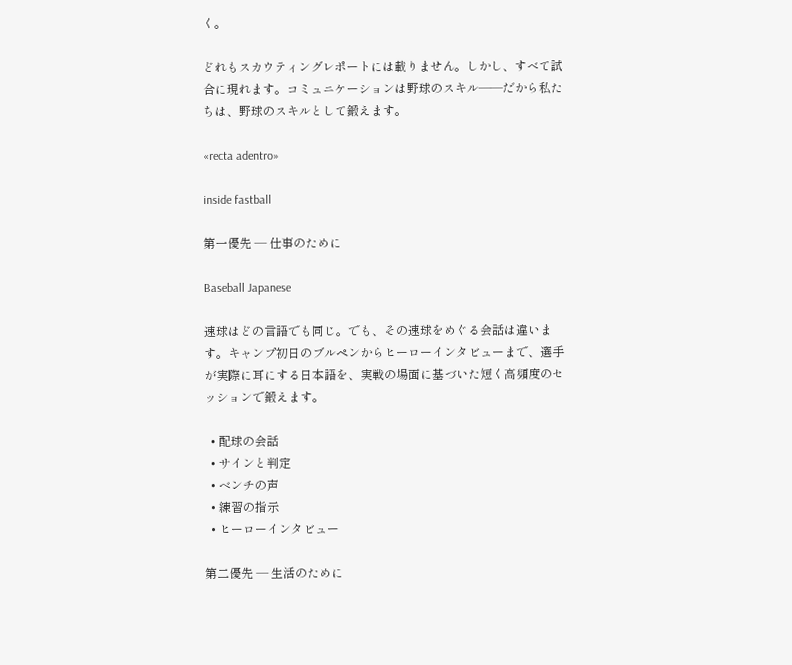く。

どれもスカウティングレポートには載りません。しかし、すべて試合に現れます。コミュニケーションは野球のスキル——だから私たちは、野球のスキルとして鍛えます。

«recta adentro»

inside fastball

第一優先 — 仕事のために

Baseball Japanese

速球はどの言語でも同じ。でも、その速球をめぐる会話は違います。キャンプ初日のブルペンからヒーローインタビューまで、選手が実際に耳にする日本語を、実戦の場面に基づいた短く高頻度のセッションで鍛えます。

  • 配球の会話
  • サインと判定
  • ベンチの声
  • 練習の指示
  • ヒーローインタビュー

第二優先 — 生活のために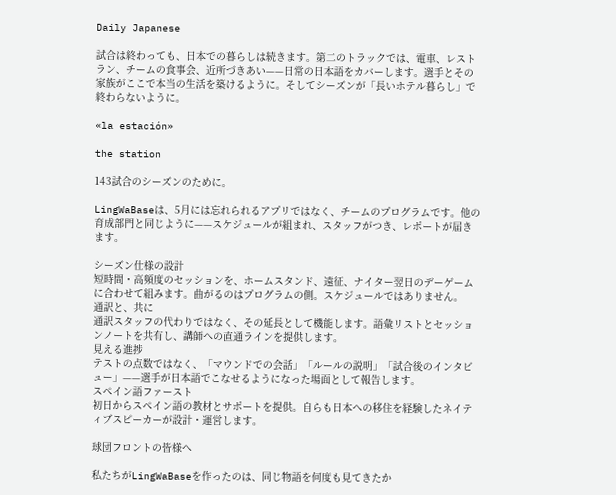Daily Japanese

試合は終わっても、日本での暮らしは続きます。第二のトラックでは、電車、レストラン、チームの食事会、近所づきあい——日常の日本語をカバーします。選手とその家族がここで本当の生活を築けるように。そしてシーズンが「長いホテル暮らし」で終わらないように。

«la estación»

the station

143試合のシーズンのために。

LingWaBaseは、5月には忘れられるアプリではなく、チームのプログラムです。他の育成部門と同じように——スケジュールが組まれ、スタッフがつき、レポートが届きます。

シーズン仕様の設計
短時間・高頻度のセッションを、ホームスタンド、遠征、ナイター翌日のデーゲームに合わせて組みます。曲がるのはプログラムの側。スケジュールではありません。
通訳と、共に
通訳スタッフの代わりではなく、その延長として機能します。語彙リストとセッションノートを共有し、講師への直通ラインを提供します。
見える進捗
テストの点数ではなく、「マウンドでの会話」「ルールの説明」「試合後のインタビュー」——選手が日本語でこなせるようになった場面として報告します。
スペイン語ファースト
初日からスペイン語の教材とサポートを提供。自らも日本への移住を経験したネイティブスピーカーが設計・運営します。

球団フロントの皆様へ

私たちがLingWaBaseを作ったのは、同じ物語を何度も見てきたか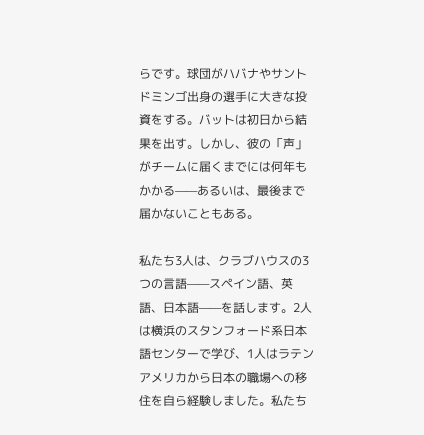らです。球団がハバナやサントドミンゴ出身の選手に大きな投資をする。バットは初日から結果を出す。しかし、彼の「声」がチームに届くまでには何年もかかる——あるいは、最後まで届かないこともある。

私たち3人は、クラブハウスの3つの言語——スペイン語、英語、日本語——を話します。2人は横浜のスタンフォード系日本語センターで学び、1人はラテンアメリカから日本の職場への移住を自ら経験しました。私たち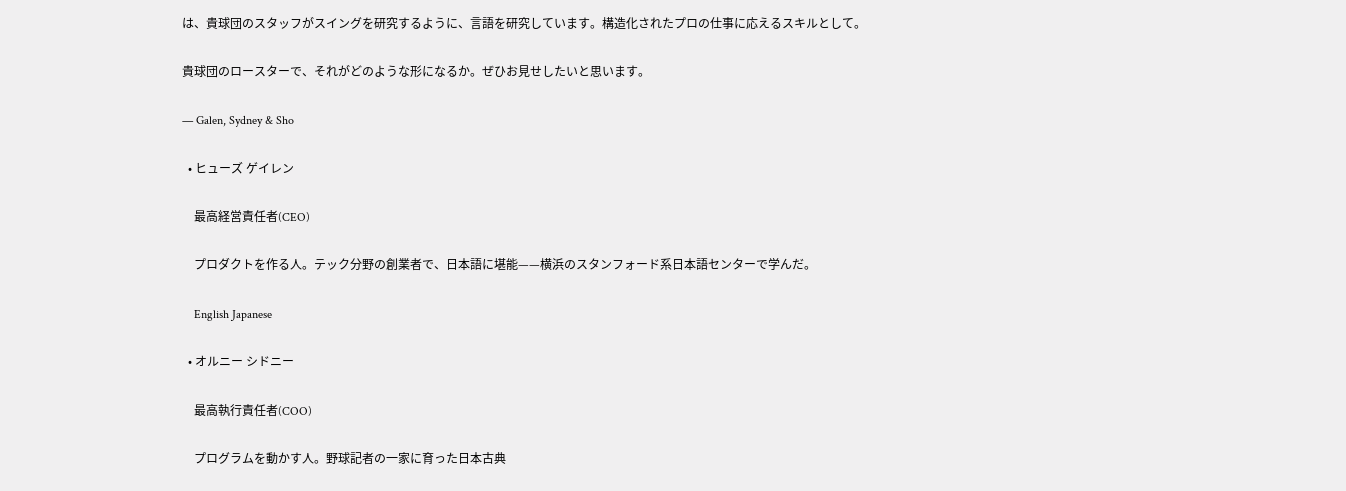は、貴球団のスタッフがスイングを研究するように、言語を研究しています。構造化されたプロの仕事に応えるスキルとして。

貴球団のロースターで、それがどのような形になるか。ぜひお見せしたいと思います。

— Galen, Sydney & Sho

  • ヒューズ ゲイレン

    最高経営責任者(CEO)

    プロダクトを作る人。テック分野の創業者で、日本語に堪能——横浜のスタンフォード系日本語センターで学んだ。

    English Japanese

  • オルニー シドニー

    最高執行責任者(COO)

    プログラムを動かす人。野球記者の一家に育った日本古典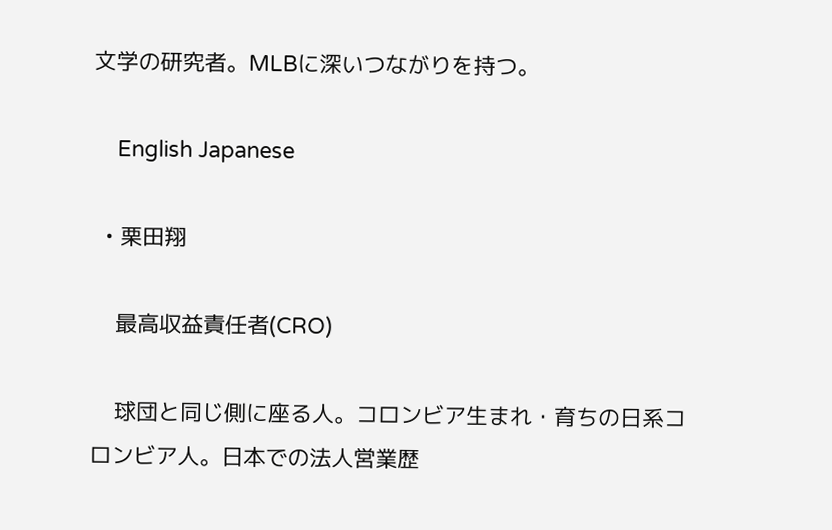文学の研究者。MLBに深いつながりを持つ。

    English Japanese

  • 栗田翔

    最高収益責任者(CRO)

    球団と同じ側に座る人。コロンビア生まれ・育ちの日系コロンビア人。日本での法人営業歴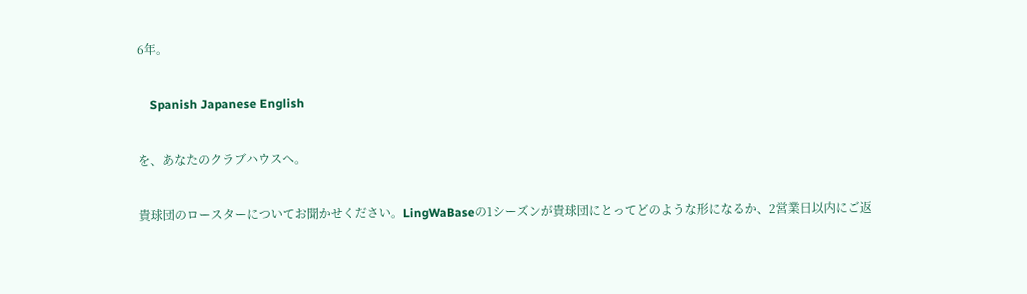6年。

    Spanish Japanese English

を、あなたのクラブハウスへ。

貴球団のロースターについてお聞かせください。LingWaBaseの1シーズンが貴球団にとってどのような形になるか、2営業日以内にご返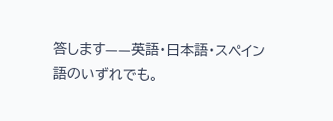答します——英語・日本語・スペイン語のいずれでも。